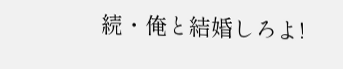続・俺と結婚しろよ!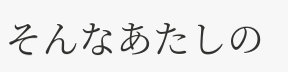そんなあたしの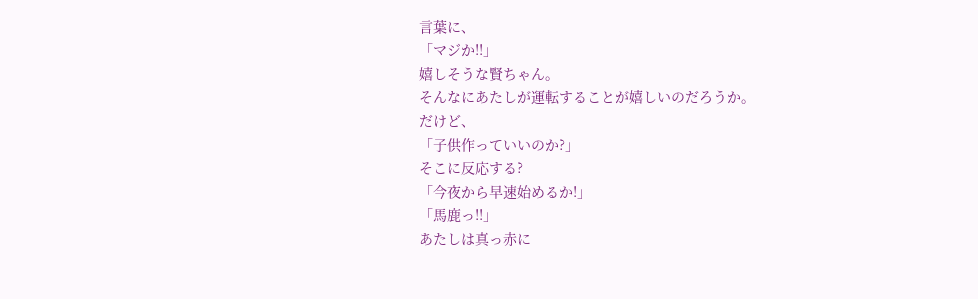言葉に、
「マジか!!」
嬉しそうな賢ちゃん。
そんなにあたしが運転することが嬉しいのだろうか。
だけど、
「子供作っていいのか?」
そこに反応する?
「今夜から早速始めるか!」
「馬鹿っ!!」
あたしは真っ赤に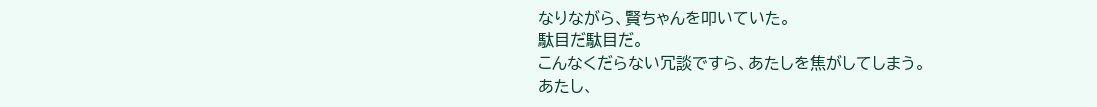なりながら、賢ちゃんを叩いていた。
駄目だ駄目だ。
こんなくだらない冗談ですら、あたしを焦がしてしまう。
あたし、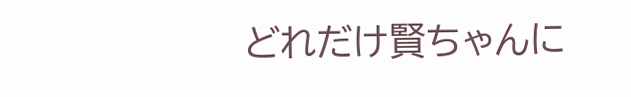どれだけ賢ちゃんに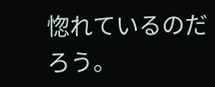惚れているのだろう。